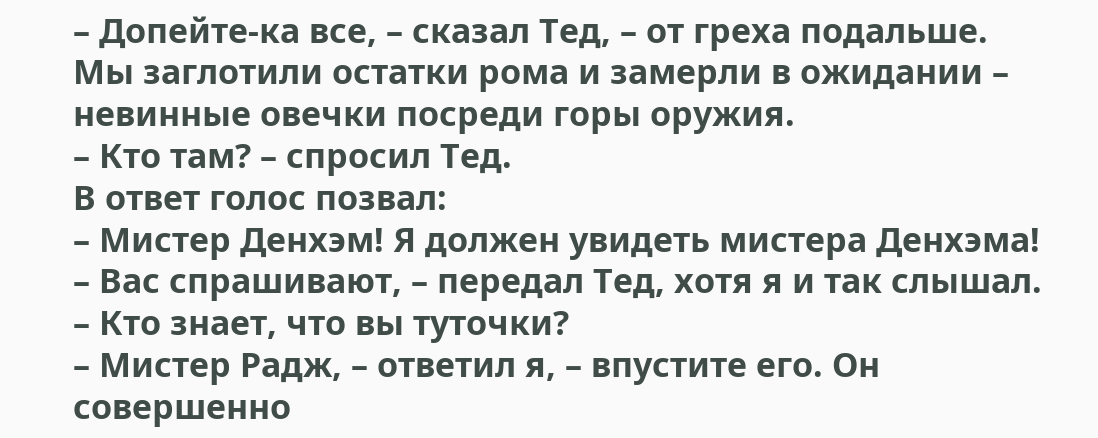– Допейте-ка все, – сказал Тед, – от греха подальше.
Мы заглотили остатки рома и замерли в ожидании – невинные овечки посреди горы оружия.
– Кто там? – спросил Тед.
В ответ голос позвал:
– Мистер Денхэм! Я должен увидеть мистера Денхэма!
– Вас спрашивают, – передал Тед, хотя я и так слышал. – Кто знает, что вы туточки?
– Мистер Радж, – ответил я, – впустите его. Он совершенно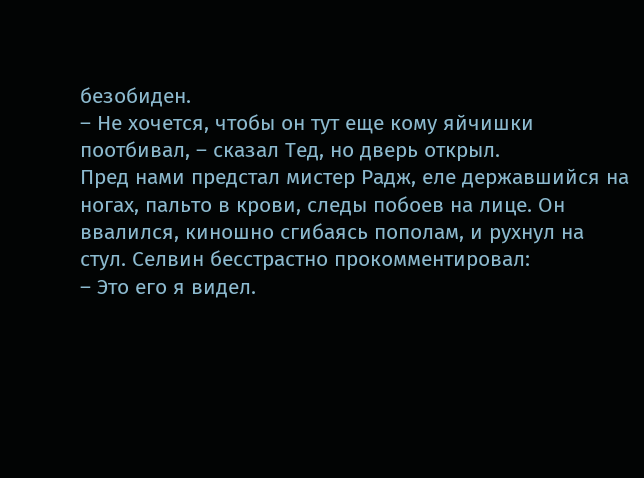безобиден.
– Не хочется, чтобы он тут еще кому яйчишки поотбивал, – сказал Тед, но дверь открыл.
Пред нами предстал мистер Радж, еле державшийся на ногах, пальто в крови, следы побоев на лице. Он ввалился, киношно сгибаясь пополам, и рухнул на стул. Селвин бесстрастно прокомментировал:
– Это его я видел.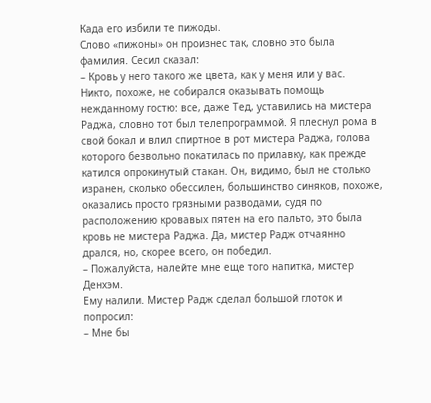Када его избили те пижоды.
Слово «пижоны» он произнес так, словно это была фамилия. Сесил сказал:
– Кровь у него такого же цвета, как у меня или у вас.
Никто, похоже, не собирался оказывать помощь нежданному гостю: все, даже Тед, уставились на мистера Раджа, словно тот был телепрограммой. Я плеснул рома в свой бокал и влил спиртное в рот мистера Раджа, голова которого безвольно покатилась по прилавку, как прежде катился опрокинутый стакан. Он, видимо, был не столько изранен, сколько обессилен, большинство синяков, похоже, оказались просто грязными разводами, судя по расположению кровавых пятен на его пальто, это была кровь не мистера Раджа. Да, мистер Радж отчаянно дрался, но, скорее всего, он победил.
– Пожалуйста, налейте мне еще того напитка, мистер Денхэм.
Ему налили. Мистер Радж сделал большой глоток и попросил:
– Мне бы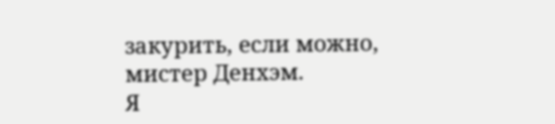закурить, если можно, мистер Денхэм.
Я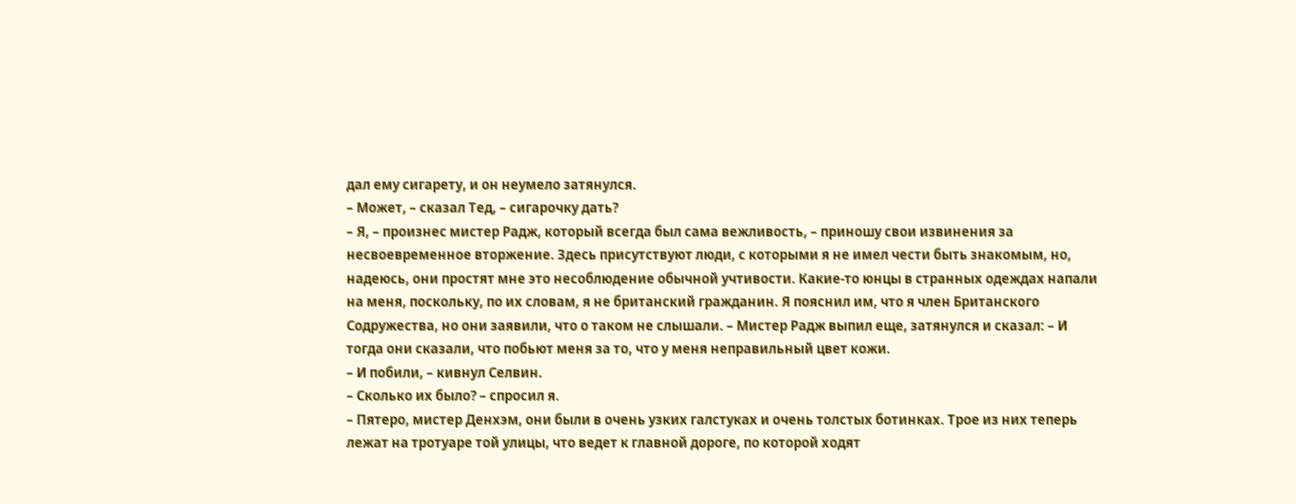дал ему сигарету, и он неумело затянулся.
– Может, – сказал Тед, – сигарочку дать?
– Я, – произнес мистер Радж, который всегда был сама вежливость, – приношу свои извинения за несвоевременное вторжение. Здесь присутствуют люди, с которыми я не имел чести быть знакомым, но, надеюсь, они простят мне это несоблюдение обычной учтивости. Какие-то юнцы в странных одеждах напали на меня, поскольку, по их словам, я не британский гражданин. Я пояснил им, что я член Британского Содружества, но они заявили, что о таком не слышали. – Мистер Радж выпил еще, затянулся и сказал: – И тогда они сказали, что побьют меня за то, что у меня неправильный цвет кожи.
– И побили, – кивнул Селвин.
– Сколько их было? – спросил я.
– Пятеро, мистер Денхэм, они были в очень узких галстуках и очень толстых ботинках. Трое из них теперь лежат на тротуаре той улицы, что ведет к главной дороге, по которой ходят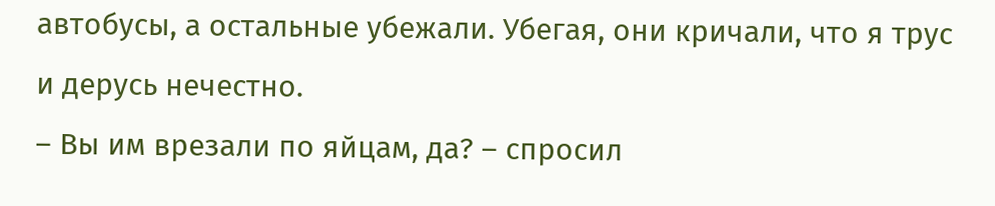автобусы, а остальные убежали. Убегая, они кричали, что я трус и дерусь нечестно.
– Вы им врезали по яйцам, да? – спросил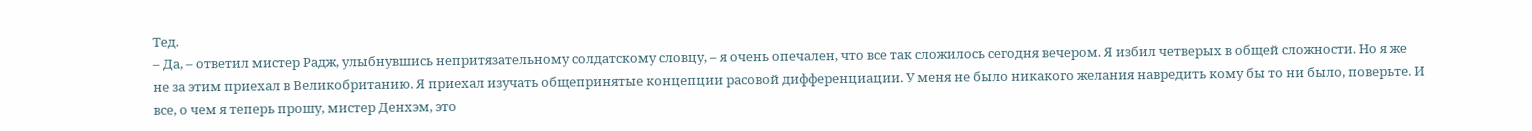Тед.
– Да, – ответил мистер Радж, улыбнувшись непритязательному солдатскому словцу, – я очень опечален, что все так сложилось сегодня вечером. Я избил четверых в общей сложности. Но я же не за этим приехал в Великобританию. Я приехал изучать общепринятые концепции расовой дифференциации. У меня не было никакого желания навредить кому бы то ни было, поверьте. И все, о чем я теперь прошу, мистер Денхэм, это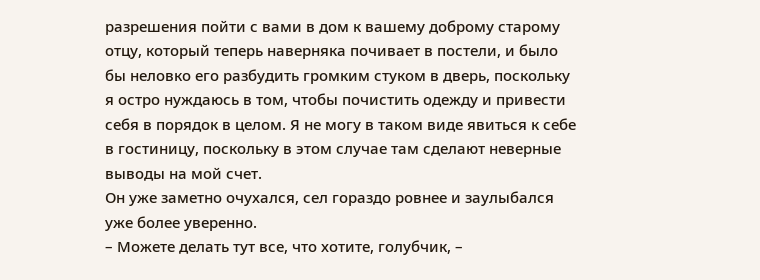разрешения пойти с вами в дом к вашему доброму старому отцу, который теперь наверняка почивает в постели, и было бы неловко его разбудить громким стуком в дверь, поскольку я остро нуждаюсь в том, чтобы почистить одежду и привести себя в порядок в целом. Я не могу в таком виде явиться к себе в гостиницу, поскольку в этом случае там сделают неверные выводы на мой счет.
Он уже заметно очухался, сел гораздо ровнее и заулыбался уже более уверенно.
– Можете делать тут все, что хотите, голубчик, –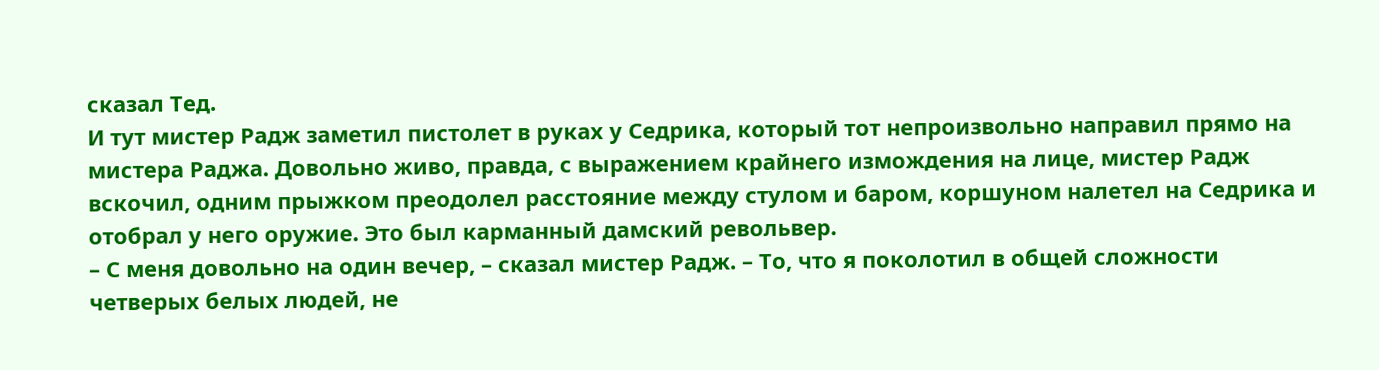сказал Тед.
И тут мистер Радж заметил пистолет в руках у Седрика, который тот непроизвольно направил прямо на мистера Раджа. Довольно живо, правда, с выражением крайнего измождения на лице, мистер Радж вскочил, одним прыжком преодолел расстояние между стулом и баром, коршуном налетел на Седрика и отобрал у него оружие. Это был карманный дамский револьвер.
– С меня довольно на один вечер, – сказал мистер Радж. – То, что я поколотил в общей сложности четверых белых людей, не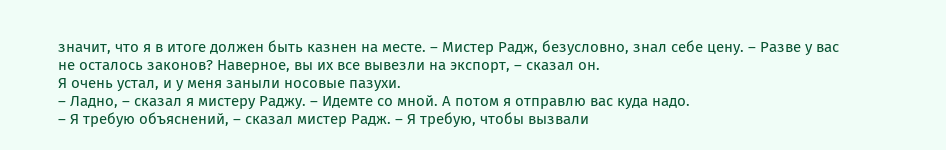значит, что я в итоге должен быть казнен на месте. – Мистер Радж, безусловно, знал себе цену. – Разве у вас не осталось законов? Наверное, вы их все вывезли на экспорт, – сказал он.
Я очень устал, и у меня заныли носовые пазухи.
– Ладно, – сказал я мистеру Раджу. – Идемте со мной. А потом я отправлю вас куда надо.
– Я требую объяснений, – сказал мистер Радж. – Я требую, чтобы вызвали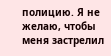полицию. Я не желаю, чтобы меня застрелил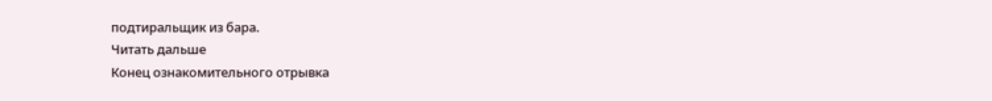подтиральщик из бара.
Читать дальше
Конец ознакомительного отрывка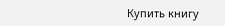Купить книгу